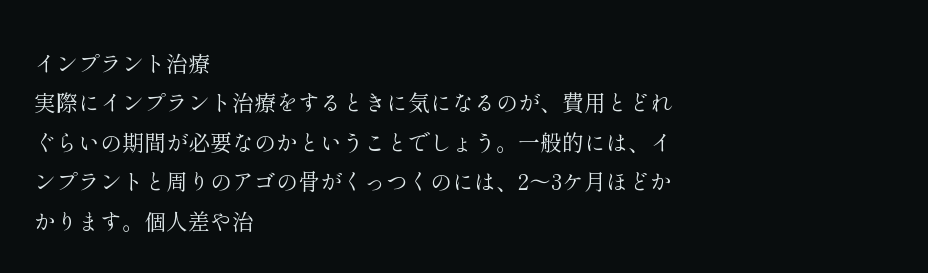インプラント治療
実際にインプラント治療をするときに気になるのが、費用とどれぐらいの期間が必要なのかということでしょう。一般的には、インプラントと周りのアゴの骨がくっつくのには、2〜3ケ月ほどかかります。個人差や治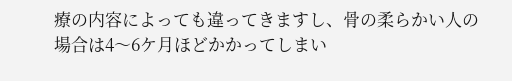療の内容によっても違ってきますし、骨の柔らかい人の場合は4〜6ケ月ほどかかってしまい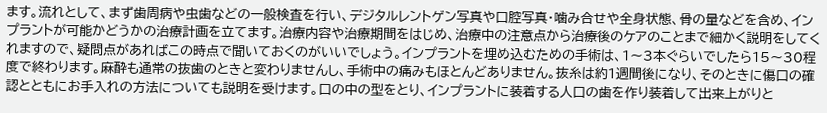ます。流れとして、まず歯周病や虫歯などの一般検査を行い、デジタルレントゲン写真や口腔写真・噛み合せや全身状態、骨の量などを含め、インプラントが可能かどうかの治療計画を立てます。治療内容や治療期間をはじめ、治療中の注意点から治療後のケアのことまで細かく説明をしてくれますので、疑問点があればこの時点で聞いておくのがいいでしょう。インプラントを埋め込むための手術は、1〜3本ぐらいでしたら15〜30程度で終わります。麻酔も通常の抜歯のときと変わりませんし、手術中の痛みもほとんどありません。抜糸は約1週間後になり、そのときに傷口の確認とともにお手入れの方法についても説明を受けます。口の中の型をとり、インプラントに装着する人口の歯を作り装着して出来上がりと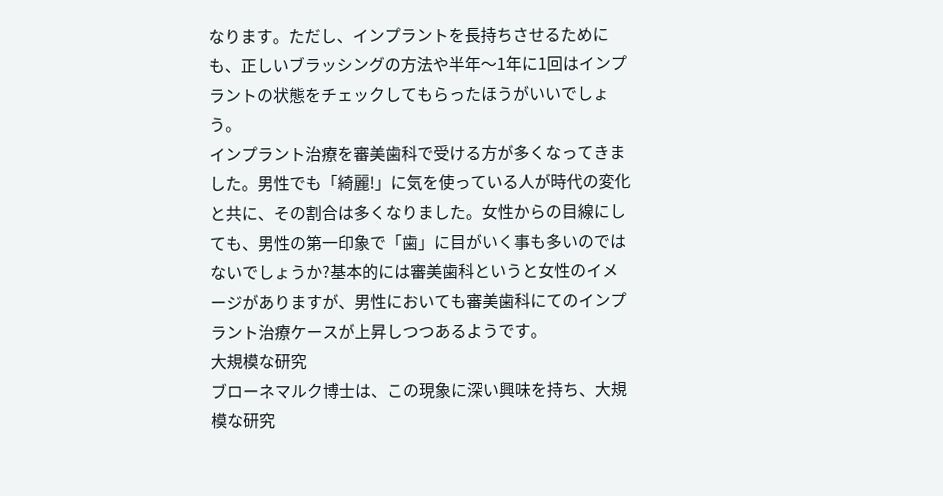なります。ただし、インプラントを長持ちさせるためにも、正しいブラッシングの方法や半年〜1年に1回はインプラントの状態をチェックしてもらったほうがいいでしょう。
インプラント治療を審美歯科で受ける方が多くなってきました。男性でも「綺麗!」に気を使っている人が時代の変化と共に、その割合は多くなりました。女性からの目線にしても、男性の第一印象で「歯」に目がいく事も多いのではないでしょうか?基本的には審美歯科というと女性のイメージがありますが、男性においても審美歯科にてのインプラント治療ケースが上昇しつつあるようです。
大規模な研究
ブローネマルク博士は、この現象に深い興味を持ち、大規模な研究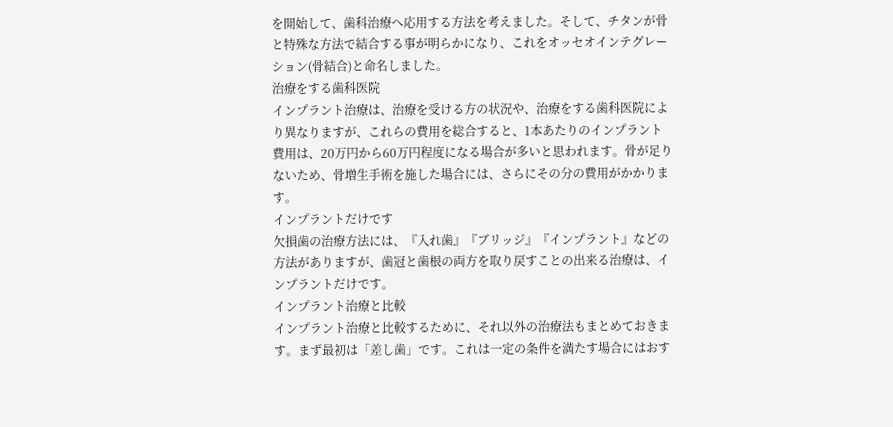を開始して、歯科治療へ応用する方法を考えました。そして、チタンが骨と特殊な方法で結合する事が明らかになり、これをオッセオインテグレーション(骨結合)と命名しました。
治療をする歯科医院
インプラント治療は、治療を受ける方の状況や、治療をする歯科医院により異なりますが、これらの費用を総合すると、1本あたりのインプラント費用は、20万円から60万円程度になる場合が多いと思われます。骨が足りないため、骨増生手術を施した場合には、さらにその分の費用がかかります。
インプラントだけです
欠損歯の治療方法には、『入れ歯』『ブリッジ』『インプラント』などの方法がありますが、歯冠と歯根の両方を取り戻すことの出来る治療は、インプラントだけです。
インプラント治療と比較
インプラント治療と比較するために、それ以外の治療法もまとめておきます。まず最初は「差し歯」です。これは一定の条件を満たす場合にはおす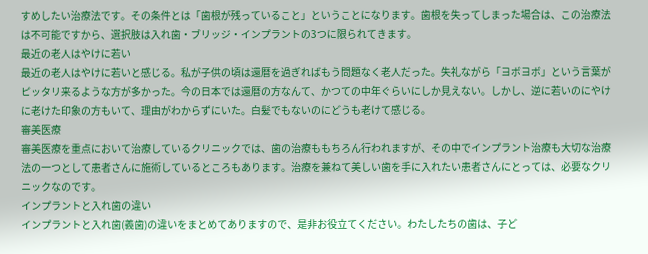すめしたい治療法です。その条件とは「歯根が残っていること」ということになります。歯根を失ってしまった場合は、この治療法は不可能ですから、選択肢は入れ歯・ブリッジ・インプラントの3つに限られてきます。
最近の老人はやけに若い
最近の老人はやけに若いと感じる。私が子供の頃は還暦を過ぎればもう問題なく老人だった。失礼ながら「ヨボヨボ」という言葉がピッタリ来るような方が多かった。今の日本では還暦の方なんて、かつての中年ぐらいにしか見えない。しかし、逆に若いのにやけに老けた印象の方もいて、理由がわからずにいた。白髪でもないのにどうも老けて感じる。
審美医療
審美医療を重点において治療しているクリニックでは、歯の治療ももちろん行われますが、その中でインプラント治療も大切な治療法の一つとして患者さんに施術しているところもあります。治療を兼ねて美しい歯を手に入れたい患者さんにとっては、必要なクリニックなのです。
インプラントと入れ歯の違い
インプラントと入れ歯(義歯)の違いをまとめてありますので、是非お役立てください。わたしたちの歯は、子ど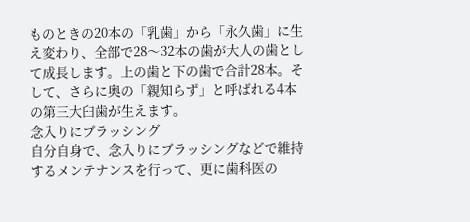ものときの20本の「乳歯」から「永久歯」に生え変わり、全部で28〜32本の歯が大人の歯として成長します。上の歯と下の歯で合計28本。そして、さらに奥の「親知らず」と呼ばれる4本の第三大臼歯が生えます。
念入りにブラッシング
自分自身で、念入りにブラッシングなどで維持するメンテナンスを行って、更に歯科医の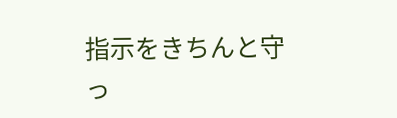指示をきちんと守っ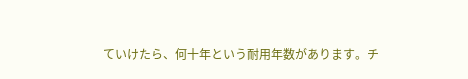ていけたら、何十年という耐用年数があります。チ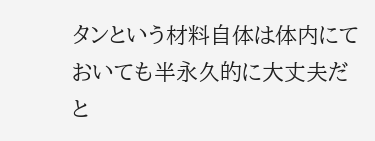タンという材料自体は体内にておいても半永久的に大丈夫だと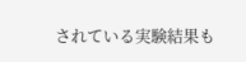されている実験結果も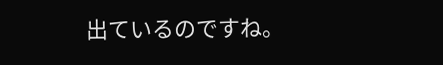出ているのですね。